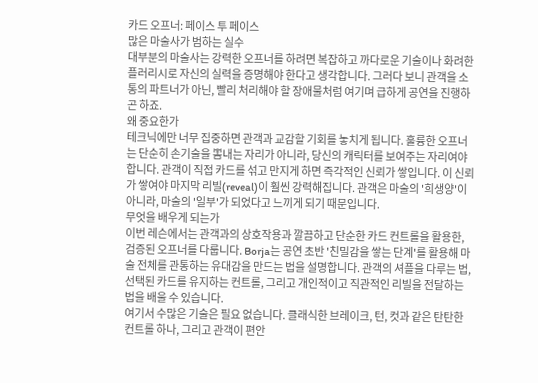카드 오프너: 페이스 투 페이스
많은 마술사가 범하는 실수
대부분의 마술사는 강력한 오프너를 하려면 복잡하고 까다로운 기술이나 화려한 플러리시로 자신의 실력을 증명해야 한다고 생각합니다. 그러다 보니 관객을 소통의 파트너가 아닌, 빨리 처리해야 할 장애물처럼 여기며 급하게 공연을 진행하곤 하죠.
왜 중요한가
테크닉에만 너무 집중하면 관객과 교감할 기회를 놓치게 됩니다. 훌륭한 오프너는 단순히 손기술을 뽐내는 자리가 아니라, 당신의 캐릭터를 보여주는 자리여야 합니다. 관객이 직접 카드를 섞고 만지게 하면 즉각적인 신뢰가 쌓입니다. 이 신뢰가 쌓여야 마지막 리빌(reveal)이 훨씬 강력해집니다. 관객은 마술의 '희생양'이 아니라, 마술의 '일부'가 되었다고 느끼게 되기 때문입니다.
무엇을 배우게 되는가
이번 레슨에서는 관객과의 상호작용과 깔끔하고 단순한 카드 컨트롤을 활용한, 검증된 오프너를 다룹니다. Borja는 공연 초반 '친밀감을 쌓는 단계'를 활용해 마술 전체를 관통하는 유대감을 만드는 법을 설명합니다. 관객의 셔플을 다루는 법, 선택된 카드를 유지하는 컨트롤, 그리고 개인적이고 직관적인 리빌을 전달하는 법을 배울 수 있습니다.
여기서 수많은 기술은 필요 없습니다. 클래식한 브레이크, 턴, 컷과 같은 탄탄한 컨트롤 하나, 그리고 관객이 편안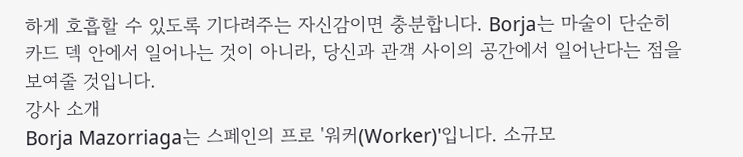하게 호흡할 수 있도록 기다려주는 자신감이면 충분합니다. Borja는 마술이 단순히 카드 덱 안에서 일어나는 것이 아니라, 당신과 관객 사이의 공간에서 일어난다는 점을 보여줄 것입니다.
강사 소개
Borja Mazorriaga는 스페인의 프로 '워커(Worker)'입니다. 소규모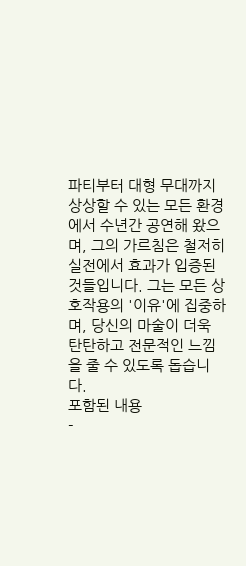파티부터 대형 무대까지 상상할 수 있는 모든 환경에서 수년간 공연해 왔으며, 그의 가르침은 철저히 실전에서 효과가 입증된 것들입니다. 그는 모든 상호작용의 '이유'에 집중하며, 당신의 마술이 더욱 탄탄하고 전문적인 느낌을 줄 수 있도록 돕습니다.
포함된 내용
-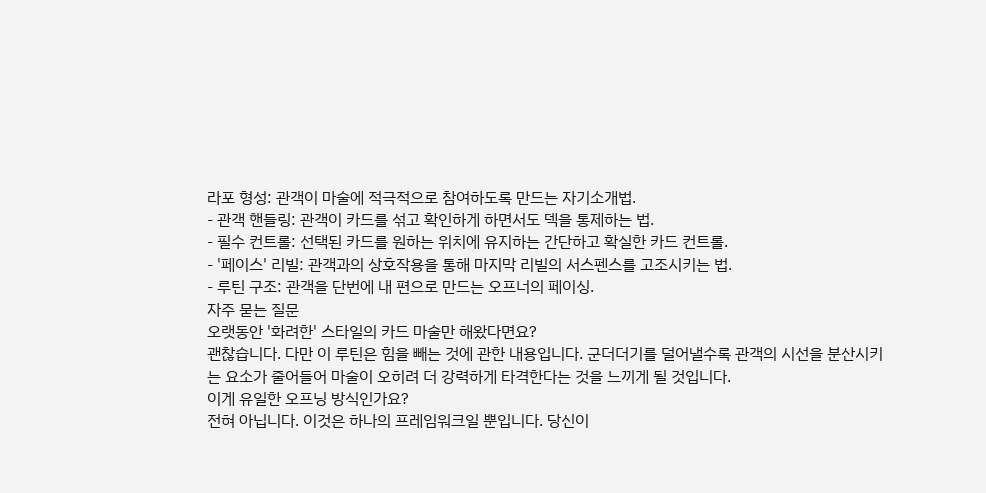라포 형성: 관객이 마술에 적극적으로 참여하도록 만드는 자기소개법.
- 관객 핸들링: 관객이 카드를 섞고 확인하게 하면서도 덱을 통제하는 법.
- 필수 컨트롤: 선택된 카드를 원하는 위치에 유지하는 간단하고 확실한 카드 컨트롤.
- '페이스' 리빌: 관객과의 상호작용을 통해 마지막 리빌의 서스펜스를 고조시키는 법.
- 루틴 구조: 관객을 단번에 내 편으로 만드는 오프너의 페이싱.
자주 묻는 질문
오랫동안 '화려한' 스타일의 카드 마술만 해왔다면요?
괜찮습니다. 다만 이 루틴은 힘을 빼는 것에 관한 내용입니다. 군더더기를 덜어낼수록 관객의 시선을 분산시키는 요소가 줄어들어 마술이 오히려 더 강력하게 타격한다는 것을 느끼게 될 것입니다.
이게 유일한 오프닝 방식인가요?
전혀 아닙니다. 이것은 하나의 프레임워크일 뿐입니다. 당신이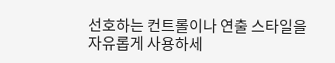선호하는 컨트롤이나 연출 스타일을 자유롭게 사용하세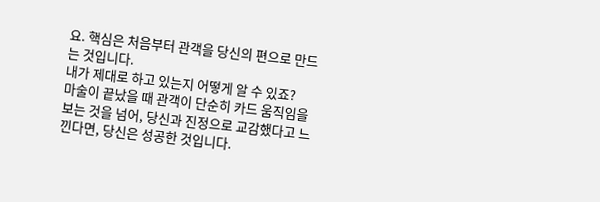요. 핵심은 처음부터 관객을 당신의 편으로 만드는 것입니다.
내가 제대로 하고 있는지 어떻게 알 수 있죠?
마술이 끝났을 때 관객이 단순히 카드 움직임을 보는 것을 넘어, 당신과 진정으로 교감했다고 느낀다면, 당신은 성공한 것입니다.